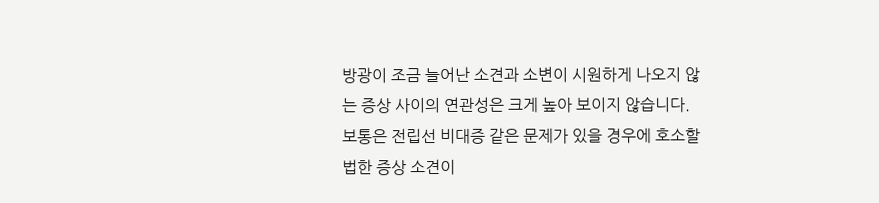방광이 조금 늘어난 소견과 소변이 시원하게 나오지 않는 증상 사이의 연관성은 크게 높아 보이지 않습니다. 보통은 전립선 비대증 같은 문제가 있을 경우에 호소할 법한 증상 소견이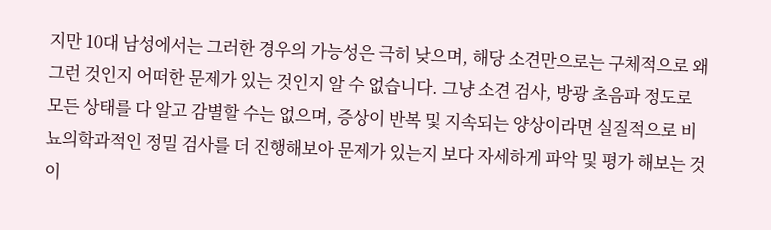지만 10대 남성에서는 그러한 경우의 가능성은 극히 낮으며, 해당 소견만으로는 구체적으로 왜 그런 것인지 어떠한 문제가 있는 것인지 알 수 없습니다. 그냥 소견 검사, 방광 초음파 정도로 모든 상태를 다 알고 감별할 수는 없으며, 증상이 반복 및 지속되는 양상이라면 실질적으로 비뇨의학과적인 정밀 검사를 더 진행해보아 문제가 있는지 보다 자세하게 파악 및 평가 해보는 것이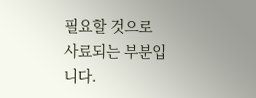필요할 것으로 사료되는 부분입니다.